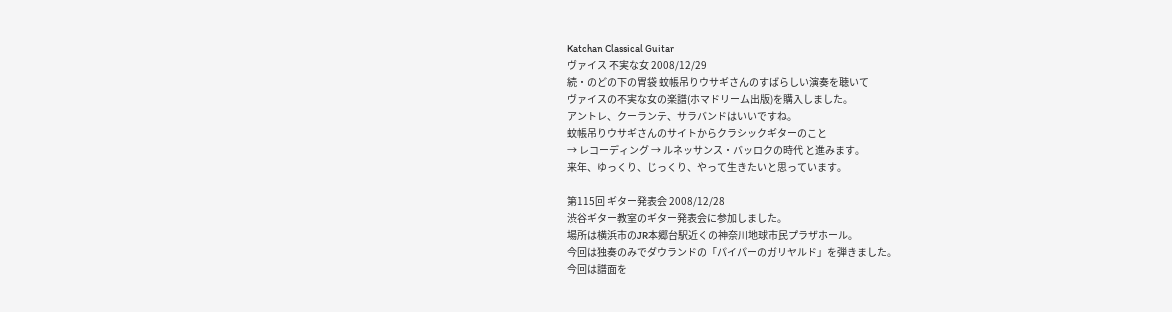Katchan Classical Guitar
ヴァイス 不実な女 2008/12/29
続・のどの下の胃袋 蚊帳吊りウサギさんのすばらしい演奏を聴いて
ヴァイスの不実な女の楽譜(ホマドリーム出版)を購入しました。
アントレ、クーランテ、サラバンドはいいですね。
蚊帳吊りウサギさんのサイトからクラシックギターのこと
→ レコーディング → ルネッサンス・バッロクの時代 と進みます。
来年、ゆっくり、じっくり、やって生きたいと思っています。

第115回 ギター発表会 2008/12/28
渋谷ギター教室のギター発表会に参加しました。
場所は横浜市のJR本郷台駅近くの神奈川地球市民プラザホール。
今回は独奏のみでダウランドの「パイパーのガリヤルド」を弾きました。
今回は譜面を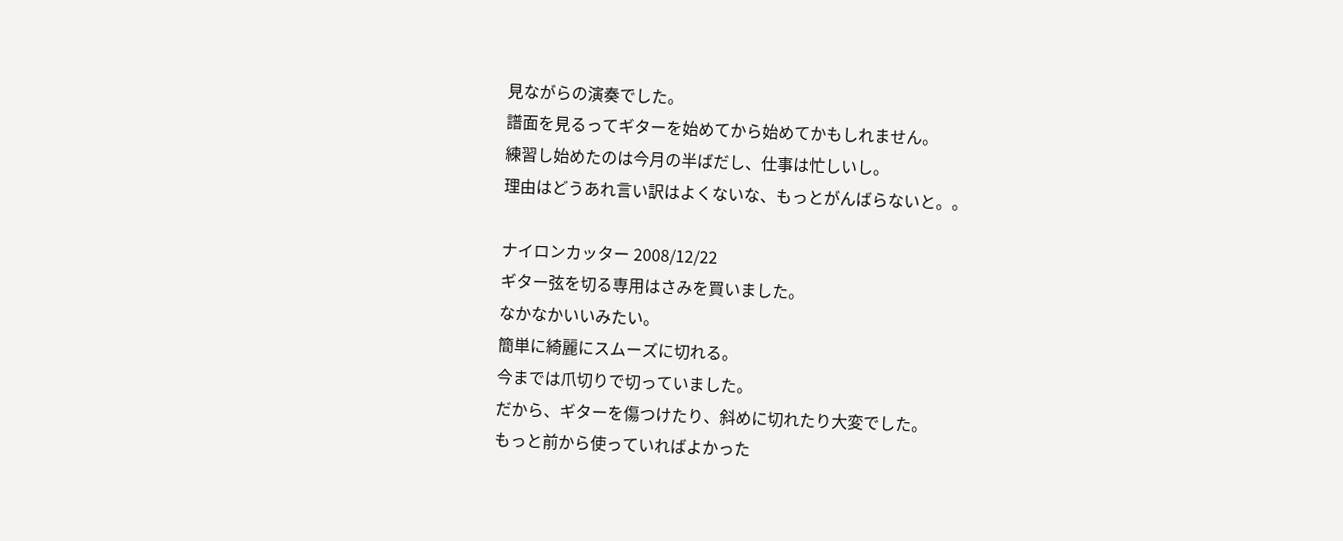見ながらの演奏でした。
譜面を見るってギターを始めてから始めてかもしれません。
練習し始めたのは今月の半ばだし、仕事は忙しいし。
理由はどうあれ言い訳はよくないな、もっとがんばらないと。。

ナイロンカッター 2008/12/22
ギター弦を切る専用はさみを買いました。
なかなかいいみたい。
簡単に綺麗にスムーズに切れる。
今までは爪切りで切っていました。
だから、ギターを傷つけたり、斜めに切れたり大変でした。
もっと前から使っていればよかった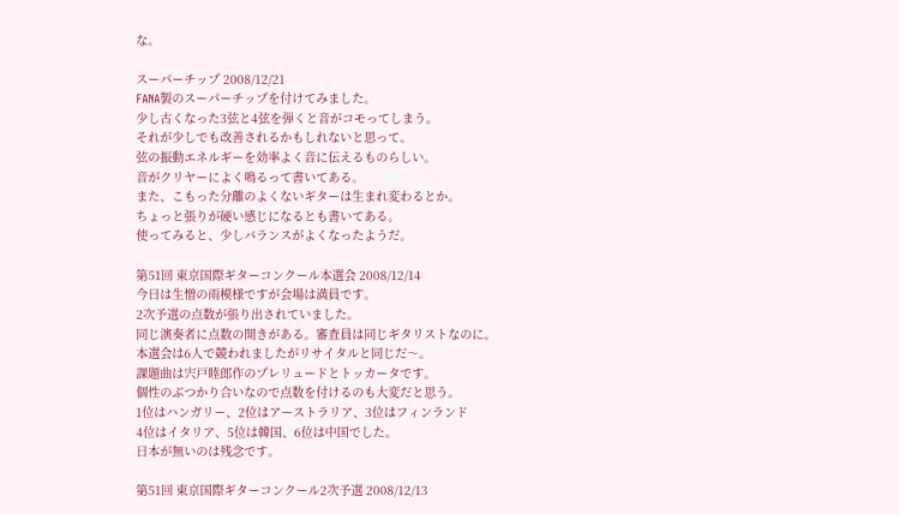な。

スーパーチップ 2008/12/21
FANA製のスーパーチップを付けてみました。
少し古くなった3弦と4弦を弾くと音がコモってしまう。
それが少しでも改善されるかもしれないと思って。
弦の振動エネルギーを効率よく音に伝えるものらしい。
音がクリヤーによく鳴るって書いてある。
また、こもった分離のよくないギターは生まれ変わるとか。
ちょっと張りが硬い感じになるとも書いてある。
使ってみると、少しバランスがよくなったようだ。

第51回 東京国際ギターコンクール本選会 2008/12/14
今日は生憎の雨模様ですが会場は満員です。
2次予選の点数が張り出されていました。
同じ演奏者に点数の開きがある。審査員は同じギタリストなのに。
本選会は6人で競われましたがリサイタルと同じだ〜。
課題曲は宍戸睦郎作のプレリュードとトッカータです。
個性のぶつかり合いなので点数を付けるのも大変だと思う。
1位はハンガリー、2位はアーストラリア、3位はフィンランド
4位はイタリア、5位は韓国、6位は中国でした。
日本が無いのは残念です。

第51回 東京国際ギターコンクール2次予選 2008/12/13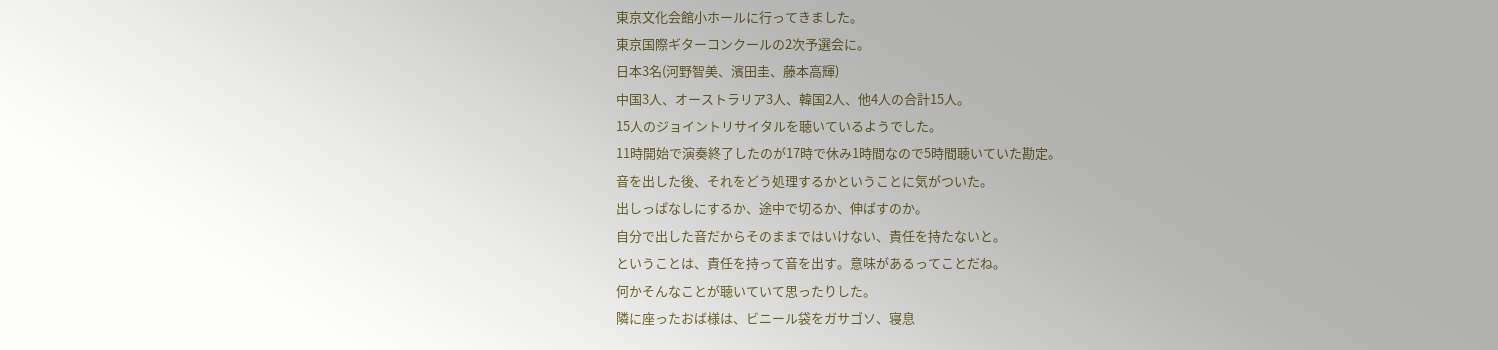東京文化会館小ホールに行ってきました。
東京国際ギターコンクールの2次予選会に。
日本3名(河野智美、濱田圭、藤本高輝)
中国3人、オーストラリア3人、韓国2人、他4人の合計15人。
15人のジョイントリサイタルを聴いているようでした。
11時開始で演奏終了したのが17時で休み1時間なので5時間聴いていた勘定。
音を出した後、それをどう処理するかということに気がついた。
出しっぱなしにするか、途中で切るか、伸ばすのか。
自分で出した音だからそのままではいけない、責任を持たないと。
ということは、責任を持って音を出す。意味があるってことだね。
何かそんなことが聴いていて思ったりした。
隣に座ったおば様は、ビニール袋をガサゴソ、寝息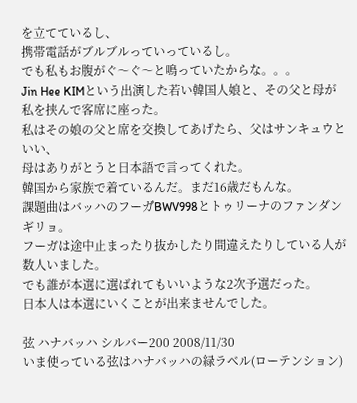を立てているし、
携帯電話がブルブルっていっているし。
でも私もお腹がぐ〜ぐ〜と鳴っていたからな。。。
Jin Hee KIMという出演した若い韓国人娘と、その父と母が私を挟んで客席に座った。
私はその娘の父と席を交換してあげたら、父はサンキュウといい、
母はありがとうと日本語で言ってくれた。
韓国から家族で着ているんだ。まだ16歳だもんな。
課題曲はバッハのフーガ゙BWV998とトゥリーナのファンダンギリョ。
フーガは途中止まったり抜かしたり間違えたりしている人が数人いました。
でも誰が本選に選ばれてもいいような2次予選だった。
日本人は本選にいくことが出来ませんでした。

弦 ハナバッハ シルバー200 2008/11/30
いま使っている弦はハナバッハの緑ラベル(ローテンション)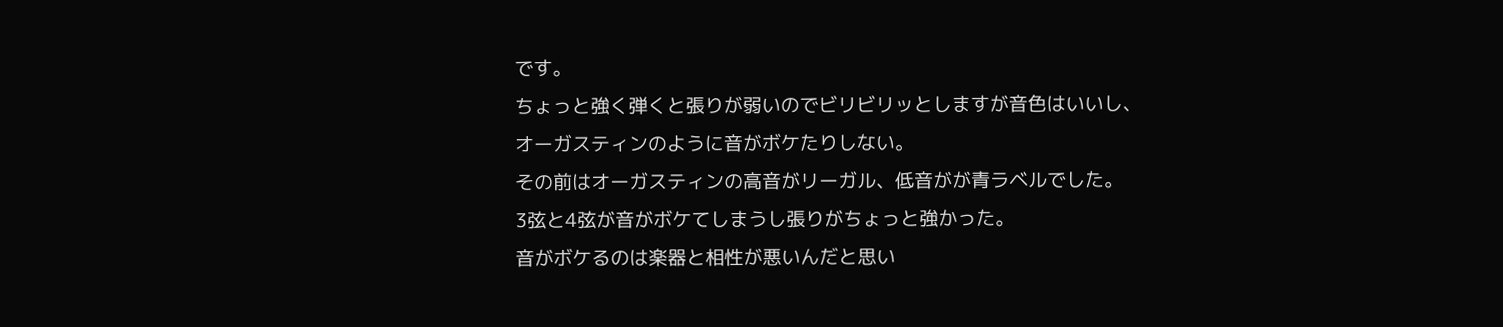です。
ちょっと強く弾くと張りが弱いのでビリビリッとしますが音色はいいし、
オーガスティンのように音がボケたりしない。
その前はオーガスティンの高音がリーガル、低音がが青ラベルでした。
3弦と4弦が音がボケてしまうし張りがちょっと強かった。
音がボケるのは楽器と相性が悪いんだと思い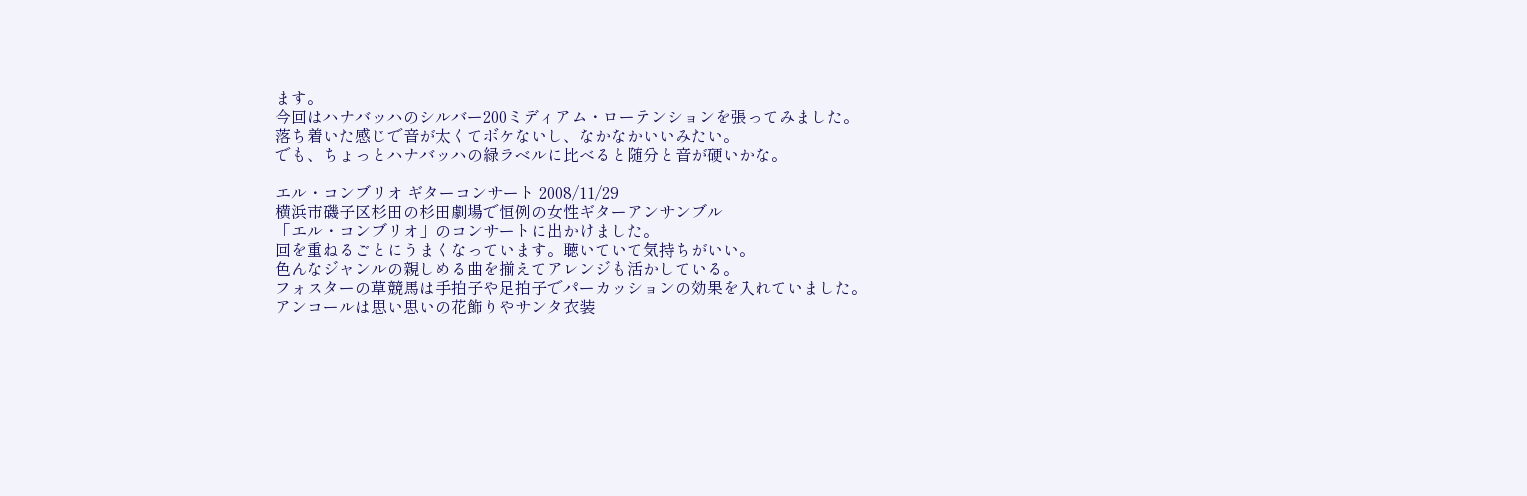ます。
今回はハナバッハのシルバー200ミディアム・ローテンションを張ってみました。
落ち着いた感じで音が太くてボケないし、なかなかいいみたい。
でも、ちょっとハナバッハの緑ラベルに比べると随分と音が硬いかな。

エル・コンブリオ ギターコンサート 2008/11/29
横浜市磯子区杉田の杉田劇場で恒例の女性ギターアンサンブル
「エル・コンブリオ」のコンサートに出かけました。
回を重ねるごとにうまくなっています。聴いていて気持ちがいい。
色んなジャンルの親しめる曲を揃えてアレンジも活かしている。
フォスターの草競馬は手拍子や足拍子でパーカッションの効果を入れていました。
アンコールは思い思いの花飾りやサンタ衣装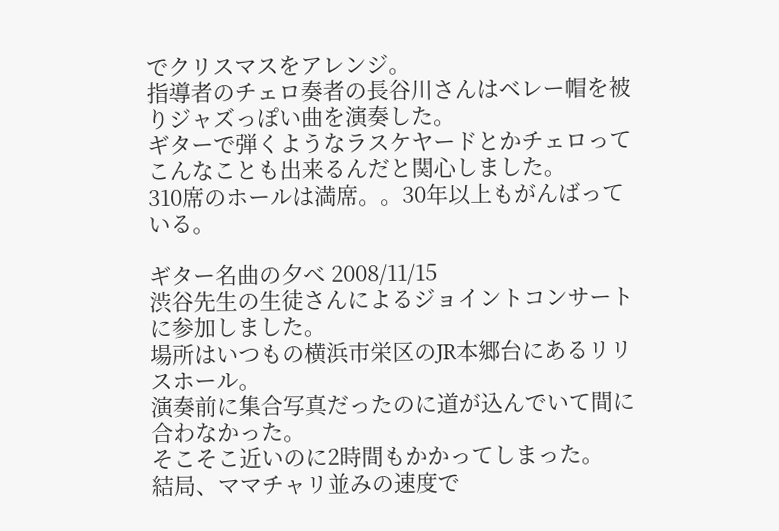でクリスマスをアレンジ。
指導者のチェロ奏者の長谷川さんはベレー帽を被りジャズっぽい曲を演奏した。
ギターで弾くようなラスケヤードとかチェロってこんなことも出来るんだと関心しました。
310席のホールは満席。。30年以上もがんばっている。

ギター名曲の夕べ 2008/11/15
渋谷先生の生徒さんによるジョイントコンサートに参加しました。
場所はいつもの横浜市栄区のJR本郷台にあるリリスホール。
演奏前に集合写真だったのに道が込んでいて間に合わなかった。
そこそこ近いのに2時間もかかってしまった。
結局、ママチャリ並みの速度で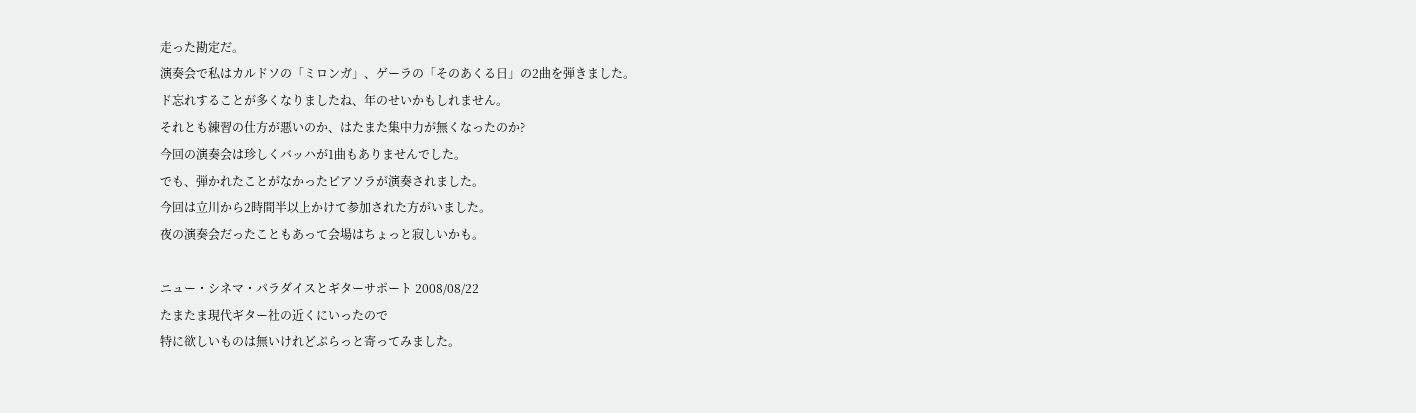走った勘定だ。
演奏会で私はカルドソの「ミロンガ」、ゲーラの「そのあくる日」の2曲を弾きました。
ド忘れすることが多くなりましたね、年のせいかもしれません。
それとも練習の仕方が悪いのか、はたまた集中力が無くなったのか?
今回の演奏会は珍しくバッハが1曲もありませんでした。
でも、弾かれたことがなかったピアソラが演奏されました。
今回は立川から2時間半以上かけて参加された方がいました。
夜の演奏会だったこともあって会場はちょっと寂しいかも。

ニュー・シネマ・パラダイスとギターサポート 2008/08/22
たまたま現代ギター社の近くにいったので
特に欲しいものは無いけれどぷらっと寄ってみました。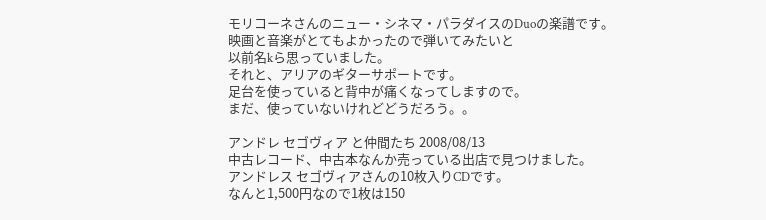モリコーネさんのニュー・シネマ・パラダイスのDuoの楽譜です。
映画と音楽がとてもよかったので弾いてみたいと
以前名kら思っていました。
それと、アリアのギターサポートです。
足台を使っていると背中が痛くなってしますので。
まだ、使っていないけれどどうだろう。。

アンドレ セゴヴィア と仲間たち 2008/08/13
中古レコード、中古本なんか売っている出店で見つけました。
アンドレス セゴヴィアさんの10枚入りCDです。
なんと1,500円なので1枚は150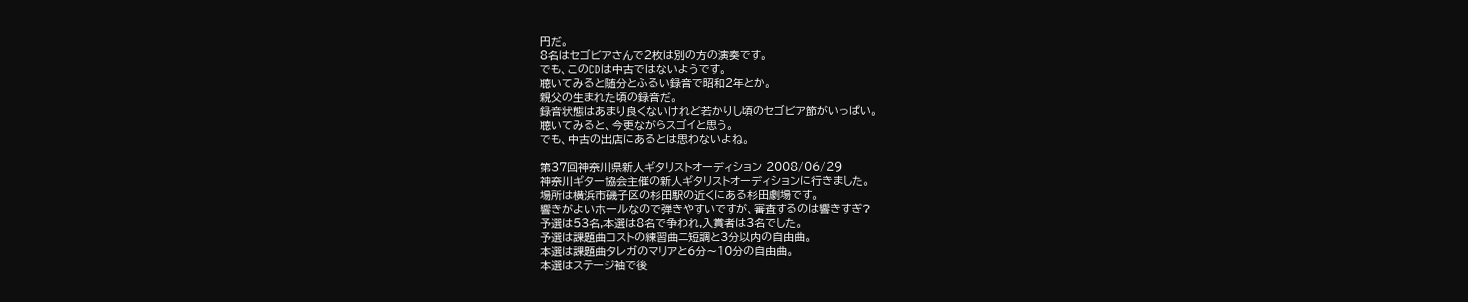円だ。
8名はセゴビアさんで2枚は別の方の演奏です。
でも、このCDは中古ではないようです。
聴いてみると随分とふるい録音で昭和2年とか。
親父の生まれた頃の録音だ。
録音状態はあまり良くないけれど若かりし頃のセゴビア節がいっぱい。
聴いてみると、今更ながらスゴイと思う。
でも、中古の出店にあるとは思わないよね。

第37回神奈川県新人ギタリストオーディション 2008/06/29
神奈川ギター協会主催の新人ギタリストオーディションに行きました。
場所は横浜市磯子区の杉田駅の近くにある杉田劇場です。
響きがよいホールなので弾きやすいですが、審査するのは響きすぎ?
予選は53名,本選は8名で争われ,入賞者は3名でした。
予選は課題曲コストの練習曲ニ短調と3分以内の自由曲。
本選は課題曲タレガのマリアと6分〜10分の自由曲。
本選はステージ袖で後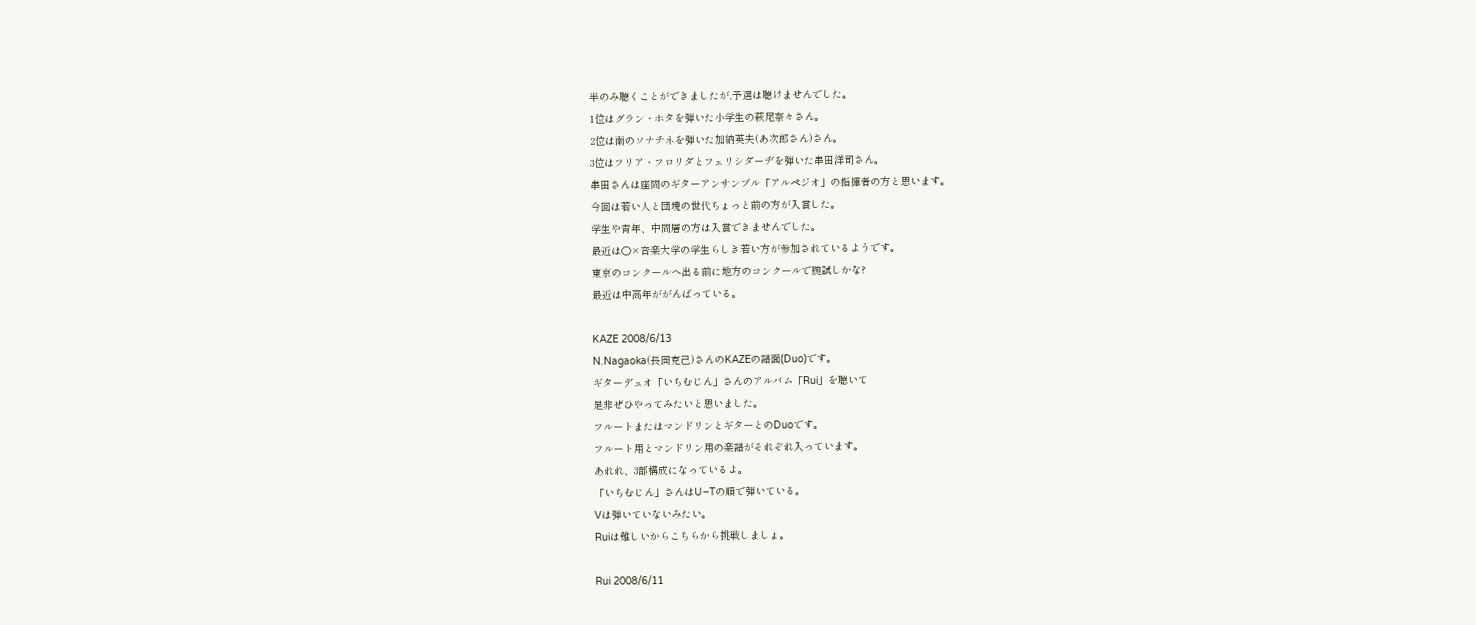半のみ聴くことができましたが,予選は聴けませんでした。
1位はグラン・ホタを弾いた小学生の萩尾奈々さん。
2位は南のソナチネを弾いた加納英夫(あ次郎さん)さん。
3位はフリア・フロリダとフェリシダーヂを弾いた串田洋司さん。
串田さんは座間のギターアンサンブル「アルペジオ」の指揮者の方と思います。
今回は若い人と団塊の世代ちょっと前の方が入賞した。
学生や青年、中間層の方は入賞できませんでした。
最近は○×音楽大学の学生らしき若い方が参加されているようです。
東京のコンクールへ出る前に地方のコンクールで腕試しかな?
最近は中高年ががんばっている。

KAZE 2008/6/13
N.Nagaoka(長岡克己)さんのKAZEの譜面(Duo)です。
ギターデュオ「いちむじん」さんのアルバム「Rui」を聴いて
是非ぜひやってみたいと思いました。
フルートまたはマンドリンとギターとのDuoです。
フルート用とマンドリン用の楽譜がそれぞれ入っています。
あれれ、3部構成になっているよ。
「いちむじん」さんはU−Tの順で弾いている。
Vは弾いていないみたい。
Ruiは難しいからこちらから挑戦しましょ。

Rui 2008/6/11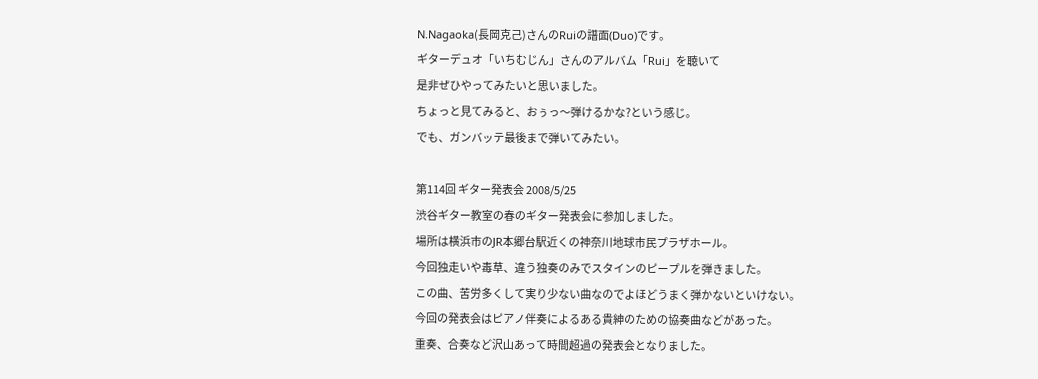N.Nagaoka(長岡克己)さんのRuiの譜面(Duo)です。
ギターデュオ「いちむじん」さんのアルバム「Rui」を聴いて
是非ぜひやってみたいと思いました。
ちょっと見てみると、おぅっ〜弾けるかな?という感じ。
でも、ガンバッテ最後まで弾いてみたい。

第114回 ギター発表会 2008/5/25
渋谷ギター教室の春のギター発表会に参加しました。
場所は横浜市のJR本郷台駅近くの神奈川地球市民プラザホール。
今回独走いや毒草、違う独奏のみでスタインのピープルを弾きました。
この曲、苦労多くして実り少ない曲なのでよほどうまく弾かないといけない。
今回の発表会はピアノ伴奏によるある貴紳のための協奏曲などがあった。
重奏、合奏など沢山あって時間超過の発表会となりました。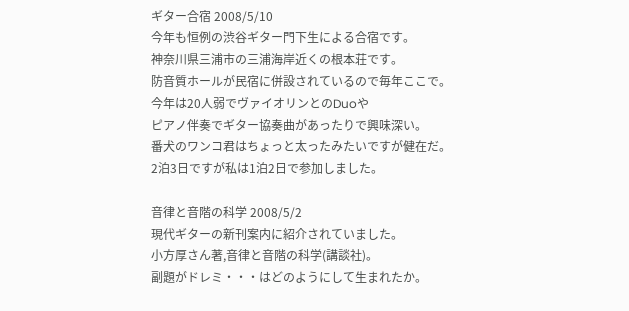ギター合宿 2008/5/10
今年も恒例の渋谷ギター門下生による合宿です。
神奈川県三浦市の三浦海岸近くの根本荘です。
防音質ホールが民宿に併設されているので毎年ここで。
今年は20人弱でヴァイオリンとのDuoや
ピアノ伴奏でギター協奏曲があったりで興味深い。
番犬のワンコ君はちょっと太ったみたいですが健在だ。
2泊3日ですが私は1泊2日で参加しました。

音律と音階の科学 2008/5/2
現代ギターの新刊案内に紹介されていました。
小方厚さん著,音律と音階の科学(講談社)。
副題がドレミ・・・はどのようにして生まれたか。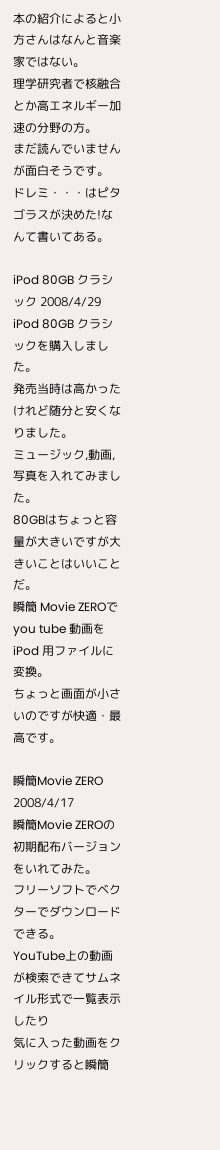本の紹介によると小方さんはなんと音楽家ではない。
理学研究者で核融合とか高エネルギー加速の分野の方。
まだ読んでいませんが面白そうです。
ドレミ・・・はピタゴラスが決めた!なんて書いてある。

iPod 80GB クラシック 2008/4/29
iPod 80GB クラシックを購入しました。
発売当時は高かったけれど随分と安くなりました。
ミュージック,動画,写真を入れてみました。
80GBはちょっと容量が大きいですが大きいことはいいことだ。
瞬簡 Movie ZEROで you tube 動画を iPod 用ファイルに変換。
ちょっと画面が小さいのですが快適・最高です。

瞬簡Movie ZERO 2008/4/17
瞬簡Movie ZEROの初期配布バージョンをいれてみた。
フリーソフトでベクターでダウンロードできる。
YouTube上の動画が検索できてサムネイル形式で一覧表示したり
気に入った動画をクリックすると瞬簡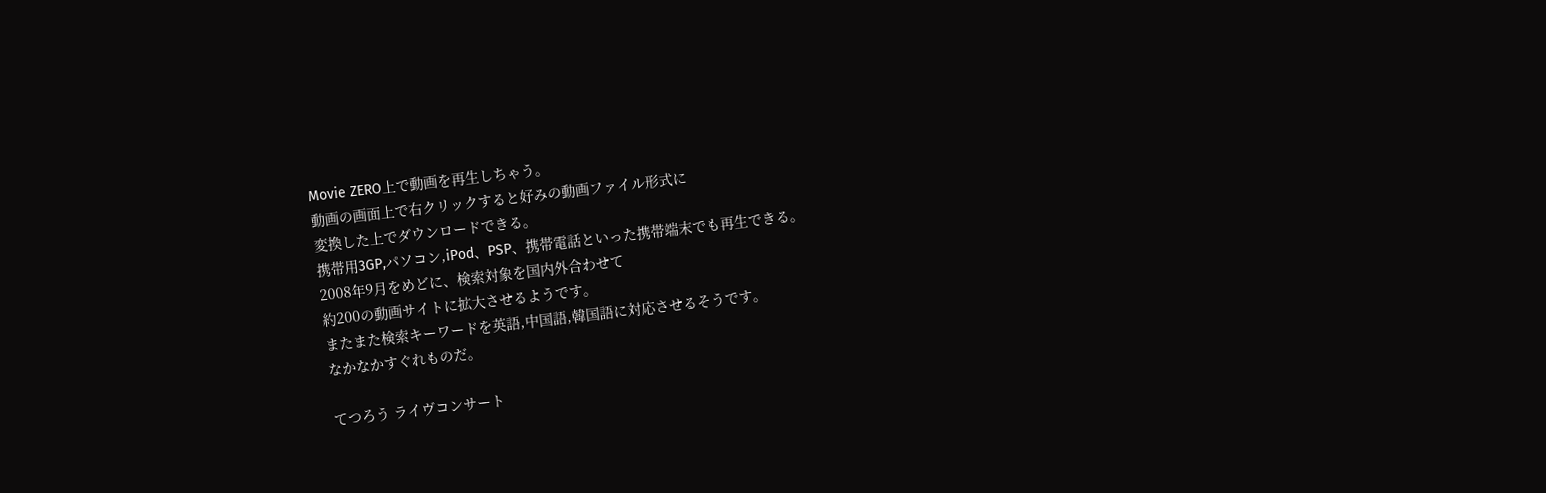Movie ZERO上で動画を再生しちゃう。
動画の画面上で右クリックすると好みの動画ファイル形式に
変換した上でダウンロードできる。
携帯用3GP,パソコン,iPod、PSP、携帯電話といった携帯端末でも再生できる。
2008年9月をめどに、検索対象を国内外合わせて
約200の動画サイトに拡大させるようです。
またまた検索キーワードを英語,中国語,韓国語に対応させるそうです。
なかなかすぐれものだ。

てつろう ライヴコンサート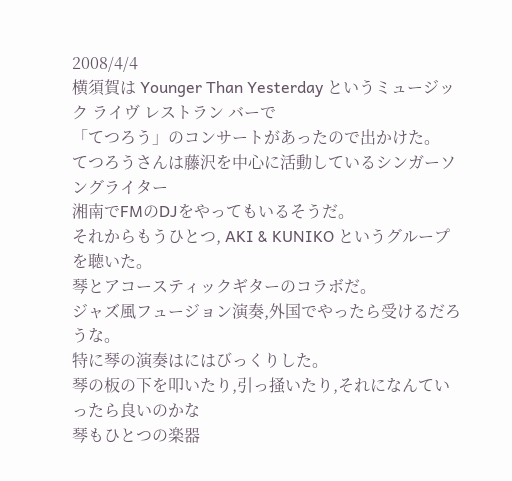2008/4/4
横須賀は Younger Than Yesterday というミュージック ライヴ レストラン バーで
「てつろう」のコンサートがあったので出かけた。
てつろうさんは藤沢を中心に活動しているシンガーソングライター
湘南でFMのDJをやってもいるそうだ。
それからもうひとつ, AKI & KUNIKO というグループを聴いた。
琴とアコースティックギターのコラボだ。
ジャズ風フュージョン演奏,外国でやったら受けるだろうな。
特に琴の演奏はにはびっくりした。
琴の板の下を叩いたり,引っ掻いたり,それになんていったら良いのかな
琴もひとつの楽器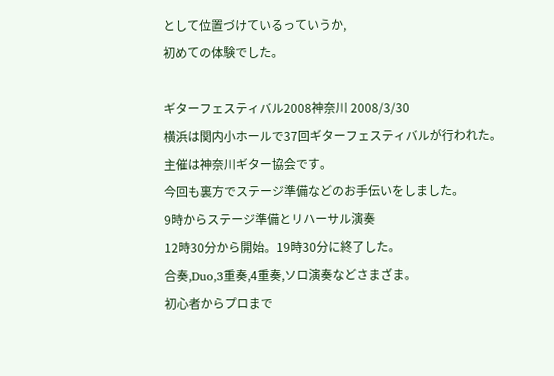として位置づけているっていうか,
初めての体験でした。

ギターフェスティバル2008神奈川 2008/3/30
横浜は関内小ホールで37回ギターフェスティバルが行われた。
主催は神奈川ギター協会です。
今回も裏方でステージ準備などのお手伝いをしました。
9時からステージ準備とリハーサル演奏
12時30分から開始。19時30分に終了した。
合奏,Duo,3重奏,4重奏,ソロ演奏などさまざま。
初心者からプロまで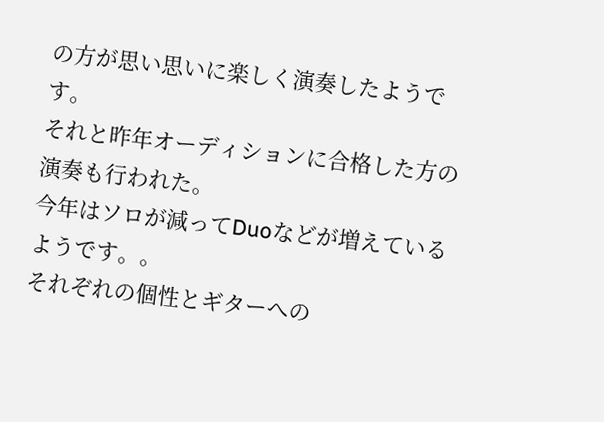の方が思い思いに楽しく演奏したようです。
それと昨年オーディションに合格した方の演奏も行われた。
今年はソロが減ってDuoなどが増えているようです。。
それぞれの個性とギターへの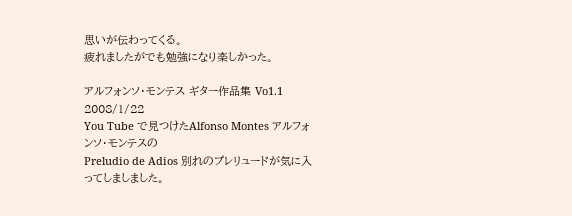思いが伝わってくる。
疲れましたがでも勉強になり楽しかった。

アルフォンソ・モンテス ギター作品集 Vo1.1 2008/1/22
You Tube で見つけたAlfonso Montes アルフォンソ・モンテスの
Preludio de Adios 別れのプレリュードが気に入ってしましました。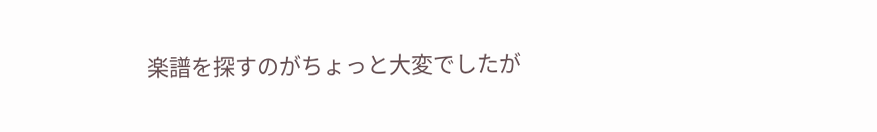楽譜を探すのがちょっと大変でしたが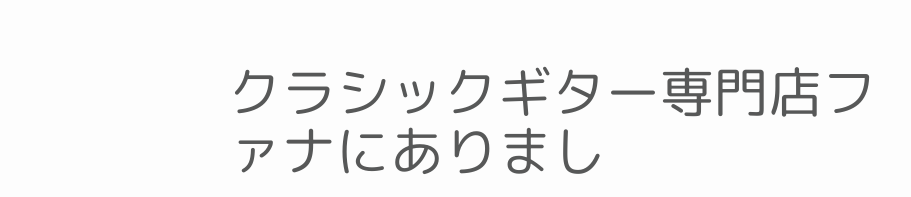クラシックギター専門店ファナにありまし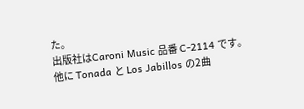た。
出版社はCaroni Music 品番 C-2114 です。
他に Tonada と Los Jabillos の2曲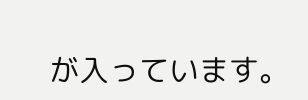が入っています。